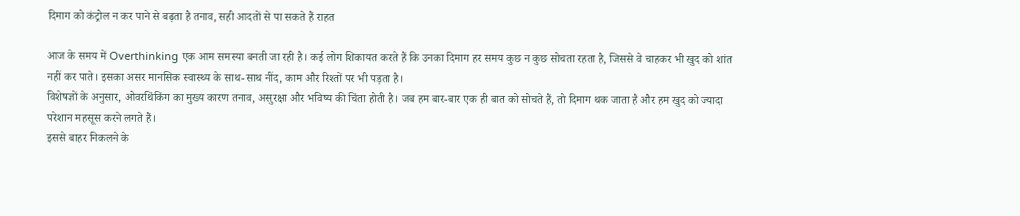दिमाग को कंट्रोल न कर पाने से बढ़ता है तनाव, सही आदतों से पा सकते हैं राहत

आज के समय में Overthinking एक आम समस्या बनती जा रही है। कई लोग शिकायत करते हैं कि उनका दिमाग हर समय कुछ न कुछ सोचता रहता है, जिससे वे चाहकर भी खुद को शांत नहीं कर पाते। इसका असर मानसिक स्वास्थ्य के साथ-साथ नींद, काम और रिश्तों पर भी पड़ता है।
विशेषज्ञों के अनुसार, ओवरथिंकिंग का मुख्य कारण तनाव, असुरक्षा और भविष्य की चिंता होती है। जब हम बार-बार एक ही बात को सोचते हैं, तो दिमाग थक जाता है और हम खुद को ज्यादा परेशान महसूस करने लगते हैं।
इससे बाहर निकलने के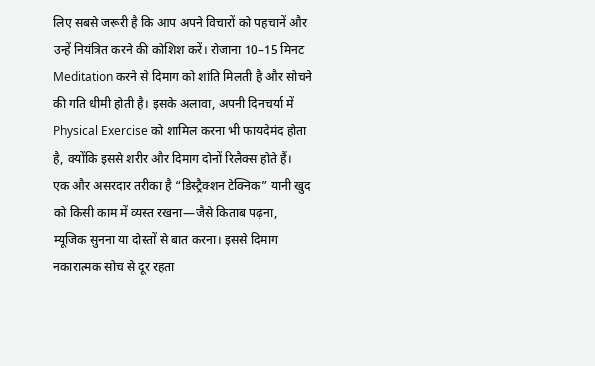लिए सबसे जरूरी है कि आप अपने विचारों को पहचानें और उन्हें नियंत्रित करने की कोशिश करें। रोजाना 10–15 मिनट Meditation करने से दिमाग को शांति मिलती है और सोचने की गति धीमी होती है। इसके अलावा, अपनी दिनचर्या में Physical Exercise को शामिल करना भी फायदेमंद होता है, क्योंकि इससे शरीर और दिमाग दोनों रिलैक्स होते हैं।
एक और असरदार तरीका है “डिस्ट्रैक्शन टेक्निक” यानी खुद को किसी काम में व्यस्त रखना—जैसे किताब पढ़ना, म्यूजिक सुनना या दोस्तों से बात करना। इससे दिमाग नकारात्मक सोच से दूर रहता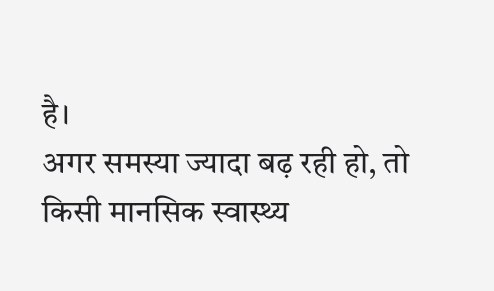है।
अगर समस्या ज्यादा बढ़ रही हो, तो किसी मानसिक स्वास्थ्य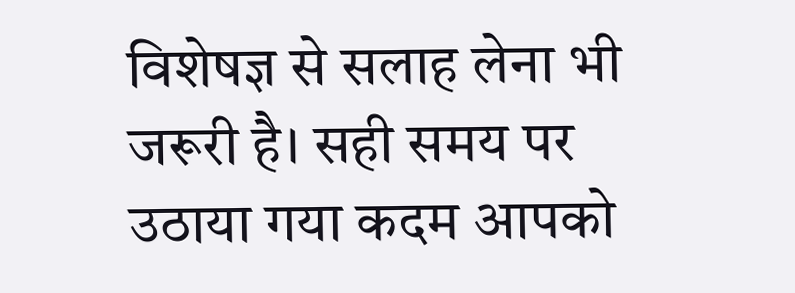विशेषज्ञ से सलाह लेना भी जरूरी है। सही समय पर उठाया गया कदम आपको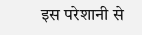इस परेशानी से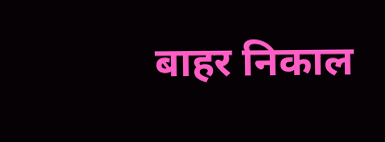बाहर निकाल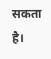सकता है।